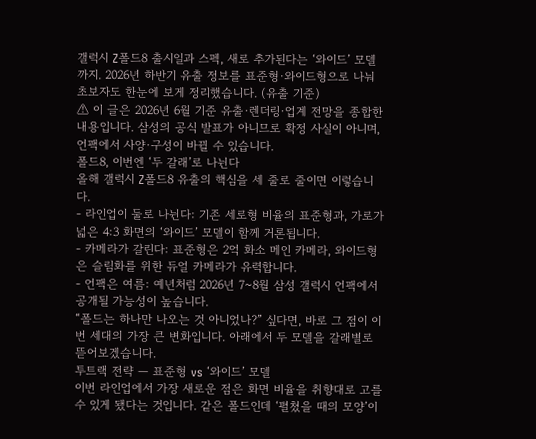갤럭시 Z폴드8 출시일과 스펙, 새로 추가된다는 ‘와이드’ 모델까지. 2026년 하반기 유출 정보를 표준형·와이드형으로 나눠 초보자도 한눈에 보게 정리했습니다. (유출 기준)
⚠ 이 글은 2026년 6월 기준 유출·렌더링·업계 전망을 종합한 내용입니다. 삼성의 공식 발표가 아니므로 확정 사실이 아니며, 언팩에서 사양·구성이 바뀔 수 있습니다.
폴드8, 이번엔 ‘두 갈래’로 나뉜다
올해 갤럭시 Z폴드8 유출의 핵심을 세 줄로 줄이면 이렇습니다.
- 라인업이 둘로 나뉜다: 기존 세로형 비율의 표준형과, 가로가 넓은 4:3 화면의 ‘와이드’ 모델이 함께 거론됩니다.
- 카메라가 갈린다: 표준형은 2억 화소 메인 카메라, 와이드형은 슬림화를 위한 듀얼 카메라가 유력합니다.
- 언팩은 여름: 예년처럼 2026년 7~8월 삼성 갤럭시 언팩에서 공개될 가능성이 높습니다.
“폴드는 하나만 나오는 것 아니었나?” 싶다면, 바로 그 점이 이번 세대의 가장 큰 변화입니다. 아래에서 두 모델을 갈래별로 뜯어보겠습니다.
투트랙 전략 — 표준형 vs ‘와이드’ 모델
이번 라인업에서 가장 새로운 점은 화면 비율을 취향대로 고를 수 있게 됐다는 것입니다. 같은 폴드인데 ‘펼쳤을 때의 모양’이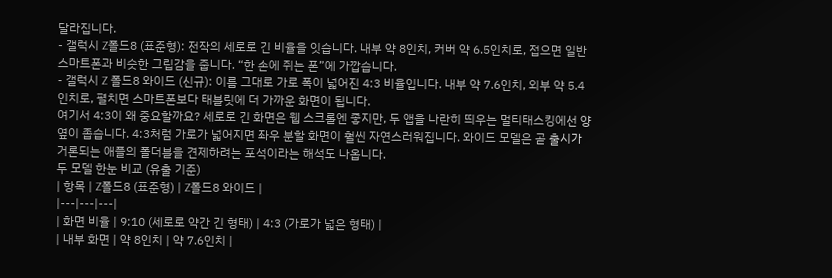달라집니다.
- 갤럭시 Z폴드8 (표준형): 전작의 세로로 긴 비율을 잇습니다. 내부 약 8인치, 커버 약 6.5인치로, 접으면 일반 스마트폰과 비슷한 그립감을 줍니다. “한 손에 쥐는 폰”에 가깝습니다.
- 갤럭시 Z 폴드8 와이드 (신규): 이름 그대로 가로 폭이 넓어진 4:3 비율입니다. 내부 약 7.6인치, 외부 약 5.4인치로, 펼치면 스마트폰보다 태블릿에 더 가까운 화면이 됩니다.
여기서 4:3이 왜 중요할까요? 세로로 긴 화면은 웹 스크롤엔 좋지만, 두 앱을 나란히 띄우는 멀티태스킹에선 양옆이 좁습니다. 4:3처럼 가로가 넓어지면 좌우 분할 화면이 훨씬 자연스러워집니다. 와이드 모델은 곧 출시가 거론되는 애플의 폴더블을 견제하려는 포석이라는 해석도 나옵니다.
두 모델 한눈 비교 (유출 기준)
| 항목 | Z폴드8 (표준형) | Z폴드8 와이드 |
|---|---|---|
| 화면 비율 | 9:10 (세로로 약간 긴 형태) | 4:3 (가로가 넓은 형태) |
| 내부 화면 | 약 8인치 | 약 7.6인치 |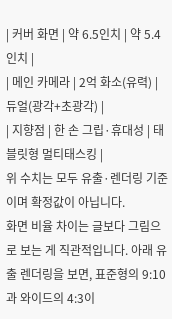| 커버 화면 | 약 6.5인치 | 약 5.4인치 |
| 메인 카메라 | 2억 화소(유력) | 듀얼(광각+초광각) |
| 지향점 | 한 손 그립·휴대성 | 태블릿형 멀티태스킹 |
위 수치는 모두 유출·렌더링 기준이며 확정값이 아닙니다.
화면 비율 차이는 글보다 그림으로 보는 게 직관적입니다. 아래 유출 렌더링을 보면, 표준형의 9:10과 와이드의 4:3이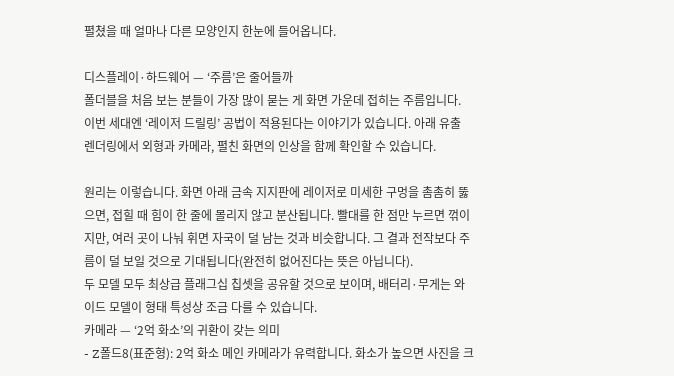펼쳤을 때 얼마나 다른 모양인지 한눈에 들어옵니다.

디스플레이·하드웨어 — ‘주름’은 줄어들까
폴더블을 처음 보는 분들이 가장 많이 묻는 게 화면 가운데 접히는 주름입니다. 이번 세대엔 ‘레이저 드릴링’ 공법이 적용된다는 이야기가 있습니다. 아래 유출 렌더링에서 외형과 카메라, 펼친 화면의 인상을 함께 확인할 수 있습니다.

원리는 이렇습니다. 화면 아래 금속 지지판에 레이저로 미세한 구멍을 촘촘히 뚫으면, 접힐 때 힘이 한 줄에 몰리지 않고 분산됩니다. 빨대를 한 점만 누르면 꺾이지만, 여러 곳이 나눠 휘면 자국이 덜 남는 것과 비슷합니다. 그 결과 전작보다 주름이 덜 보일 것으로 기대됩니다(완전히 없어진다는 뜻은 아닙니다).
두 모델 모두 최상급 플래그십 칩셋을 공유할 것으로 보이며, 배터리·무게는 와이드 모델이 형태 특성상 조금 다를 수 있습니다.
카메라 — ‘2억 화소’의 귀환이 갖는 의미
- Z폴드8(표준형): 2억 화소 메인 카메라가 유력합니다. 화소가 높으면 사진을 크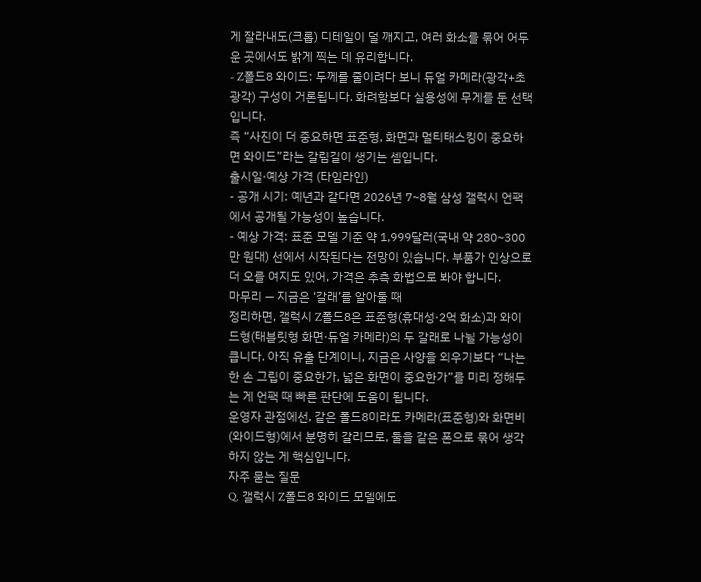게 잘라내도(크롭) 디테일이 덜 깨지고, 여러 화소를 묶어 어두운 곳에서도 밝게 찍는 데 유리합니다.
- Z폴드8 와이드: 두께를 줄이려다 보니 듀얼 카메라(광각+초광각) 구성이 거론됩니다. 화려함보다 실용성에 무게를 둔 선택입니다.
즉 “사진이 더 중요하면 표준형, 화면과 멀티태스킹이 중요하면 와이드”라는 갈림길이 생기는 셈입니다.
출시일·예상 가격 (타임라인)
- 공개 시기: 예년과 같다면 2026년 7~8월 삼성 갤럭시 언팩에서 공개될 가능성이 높습니다.
- 예상 가격: 표준 모델 기준 약 1,999달러(국내 약 280~300만 원대) 선에서 시작된다는 전망이 있습니다. 부품가 인상으로 더 오를 여지도 있어, 가격은 추측 화법으로 봐야 합니다.
마무리 — 지금은 ‘갈래’를 알아둘 때
정리하면, 갤럭시 Z폴드8은 표준형(휴대성·2억 화소)과 와이드형(태블릿형 화면·듀얼 카메라)의 두 갈래로 나뉠 가능성이 큽니다. 아직 유출 단계이니, 지금은 사양을 외우기보다 “나는 한 손 그립이 중요한가, 넓은 화면이 중요한가”를 미리 정해두는 게 언팩 때 빠른 판단에 도움이 됩니다.
운영자 관점에선, 같은 폴드8이라도 카메라(표준형)와 화면비(와이드형)에서 분명히 갈리므로, 둘을 같은 폰으로 묶어 생각하지 않는 게 핵심입니다.
자주 묻는 질문
Q. 갤럭시 Z폴드8 와이드 모델에도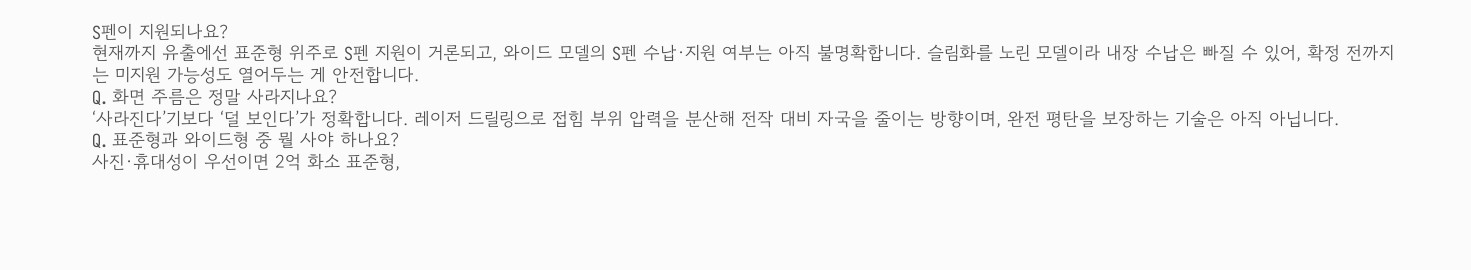S펜이 지원되나요?
현재까지 유출에선 표준형 위주로 S펜 지원이 거론되고, 와이드 모델의 S펜 수납·지원 여부는 아직 불명확합니다. 슬림화를 노린 모델이라 내장 수납은 빠질 수 있어, 확정 전까지는 미지원 가능성도 열어두는 게 안전합니다.
Q. 화면 주름은 정말 사라지나요?
‘사라진다’기보다 ‘덜 보인다’가 정확합니다. 레이저 드릴링으로 접힘 부위 압력을 분산해 전작 대비 자국을 줄이는 방향이며, 완전 평탄을 보장하는 기술은 아직 아닙니다.
Q. 표준형과 와이드형 중 뭘 사야 하나요?
사진·휴대성이 우선이면 2억 화소 표준형,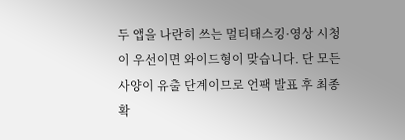두 앱을 나란히 쓰는 멀티태스킹·영상 시청이 우선이면 와이드형이 맞습니다. 단 모든 사양이 유출 단계이므로 언팩 발표 후 최종 확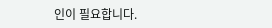인이 필요합니다.